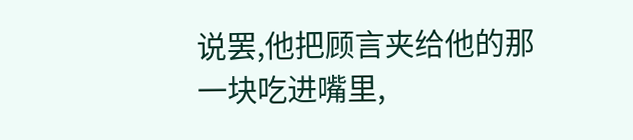说罢,他把顾言夹给他的那一块吃进嘴里,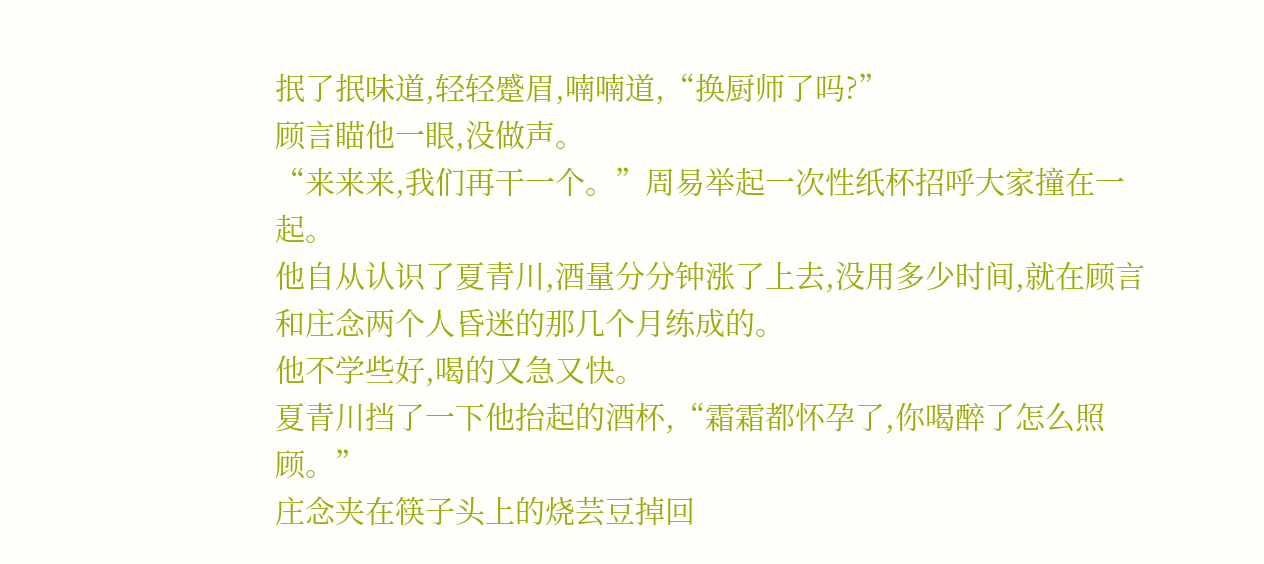抿了抿味道,轻轻蹙眉,喃喃道,“换厨师了吗?”
顾言瞄他一眼,没做声。
“来来来,我们再干一个。”周易举起一次性纸杯招呼大家撞在一起。
他自从认识了夏青川,酒量分分钟涨了上去,没用多少时间,就在顾言和庄念两个人昏迷的那几个月练成的。
他不学些好,喝的又急又快。
夏青川挡了一下他抬起的酒杯,“霜霜都怀孕了,你喝醉了怎么照顾。”
庄念夹在筷子头上的烧芸豆掉回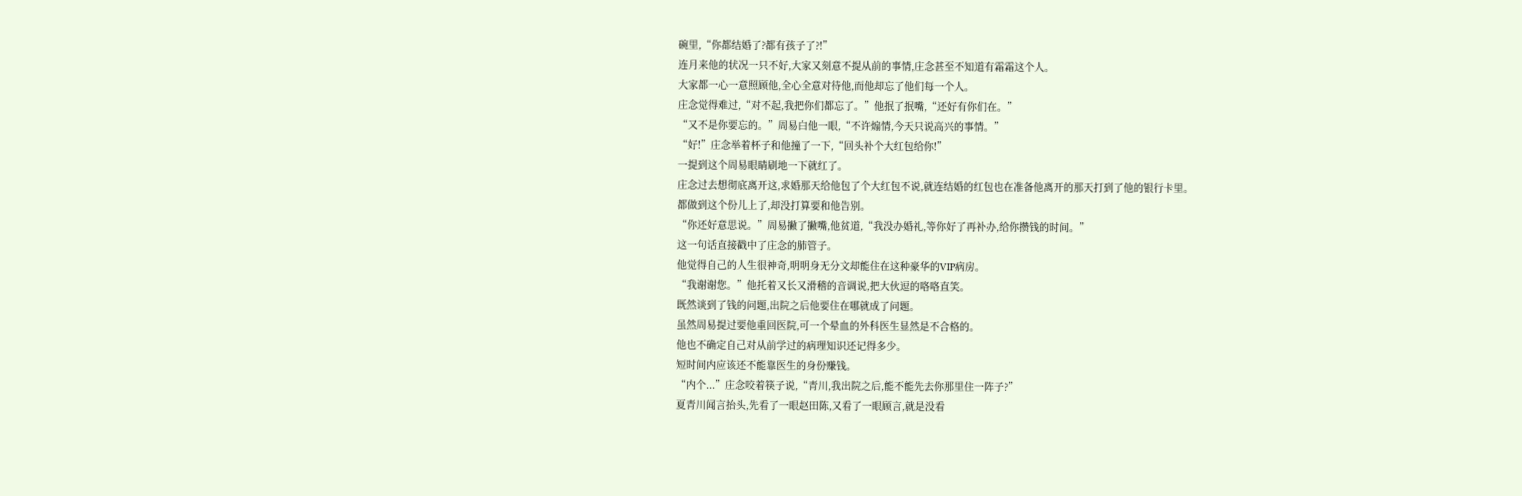碗里,“你都结婚了?都有孩子了?!”
连月来他的状况一只不好,大家又刻意不提从前的事情,庄念甚至不知道有霜霜这个人。
大家都一心一意照顾他,全心全意对待他,而他却忘了他们每一个人。
庄念觉得难过,“对不起,我把你们都忘了。”他抿了抿嘴,“还好有你们在。”
“又不是你要忘的。”周易白他一眼,“不许煽情,今天只说高兴的事情。”
“好!”庄念举着杯子和他撞了一下,“回头补个大红包给你!”
一提到这个周易眼睛刷地一下就红了。
庄念过去想彻底离开这,求婚那天给他包了个大红包不说,就连结婚的红包也在准备他离开的那天打到了他的银行卡里。
都做到这个份儿上了,却没打算要和他告别。
“你还好意思说。”周易撇了撇嘴,他贫道,“我没办婚礼,等你好了再补办,给你攒钱的时间。”
这一句话直接戳中了庄念的肺管子。
他觉得自己的人生很神奇,明明身无分文却能住在这种豪华的VIP病房。
“我谢谢您。”他托着又长又滑稽的音调说,把大伙逗的咯咯直笑。
既然谈到了钱的问题,出院之后他要住在哪就成了问题。
虽然周易提过要他重回医院,可一个晕血的外科医生显然是不合格的。
他也不确定自己对从前学过的病理知识还记得多少。
短时间内应该还不能靠医生的身份赚钱。
“内个...”庄念咬着筷子说,“青川,我出院之后,能不能先去你那里住一阵子?”
夏青川闻言抬头,先看了一眼赵田陈,又看了一眼顾言,就是没看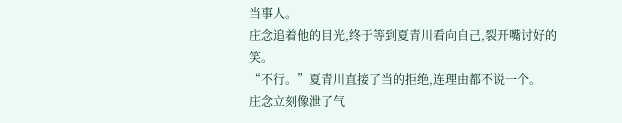当事人。
庄念追着他的目光,终于等到夏青川看向自己,裂开嘴讨好的笑。
“不行。”夏青川直接了当的拒绝,连理由都不说一个。
庄念立刻像泄了气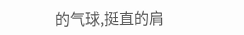的气球,挺直的肩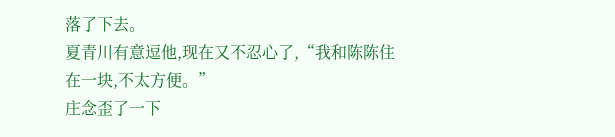落了下去。
夏青川有意逗他,现在又不忍心了,“我和陈陈住在一块,不太方便。”
庄念歪了一下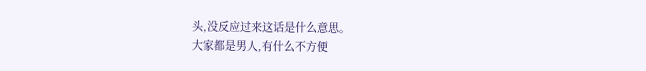头,没反应过来这话是什么意思。
大家都是男人,有什么不方便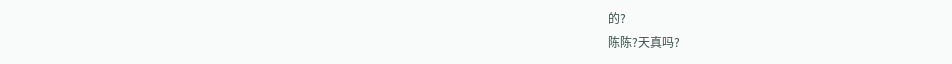的?
陈陈?天真吗?